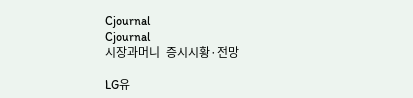Cjournal
Cjournal
시장과머니  증시시황·전망

LG유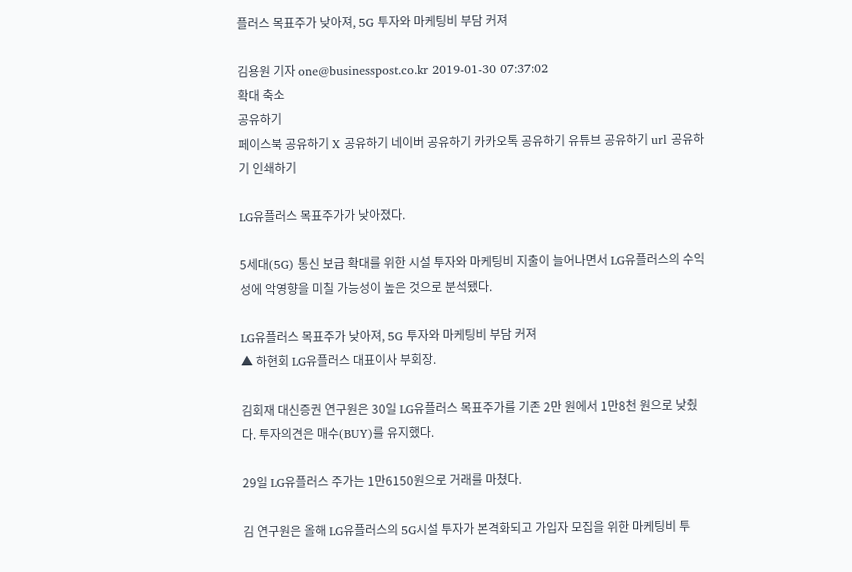플러스 목표주가 낮아져, 5G 투자와 마케팅비 부담 커져

김용원 기자 one@businesspost.co.kr 2019-01-30 07:37:02
확대 축소
공유하기
페이스북 공유하기 X 공유하기 네이버 공유하기 카카오톡 공유하기 유튜브 공유하기 url 공유하기 인쇄하기

LG유플러스 목표주가가 낮아졌다.

5세대(5G) 통신 보급 확대를 위한 시설 투자와 마케팅비 지출이 늘어나면서 LG유플러스의 수익성에 악영향을 미칠 가능성이 높은 것으로 분석됐다.

LG유플러스 목표주가 낮아져, 5G 투자와 마케팅비 부담 커져
▲ 하현회 LG유플러스 대표이사 부회장.

김회재 대신증권 연구원은 30일 LG유플러스 목표주가를 기존 2만 원에서 1만8천 원으로 낮췄다. 투자의견은 매수(BUY)를 유지했다.

29일 LG유플러스 주가는 1만6150원으로 거래를 마쳤다.

김 연구원은 올해 LG유플러스의 5G시설 투자가 본격화되고 가입자 모집을 위한 마케팅비 투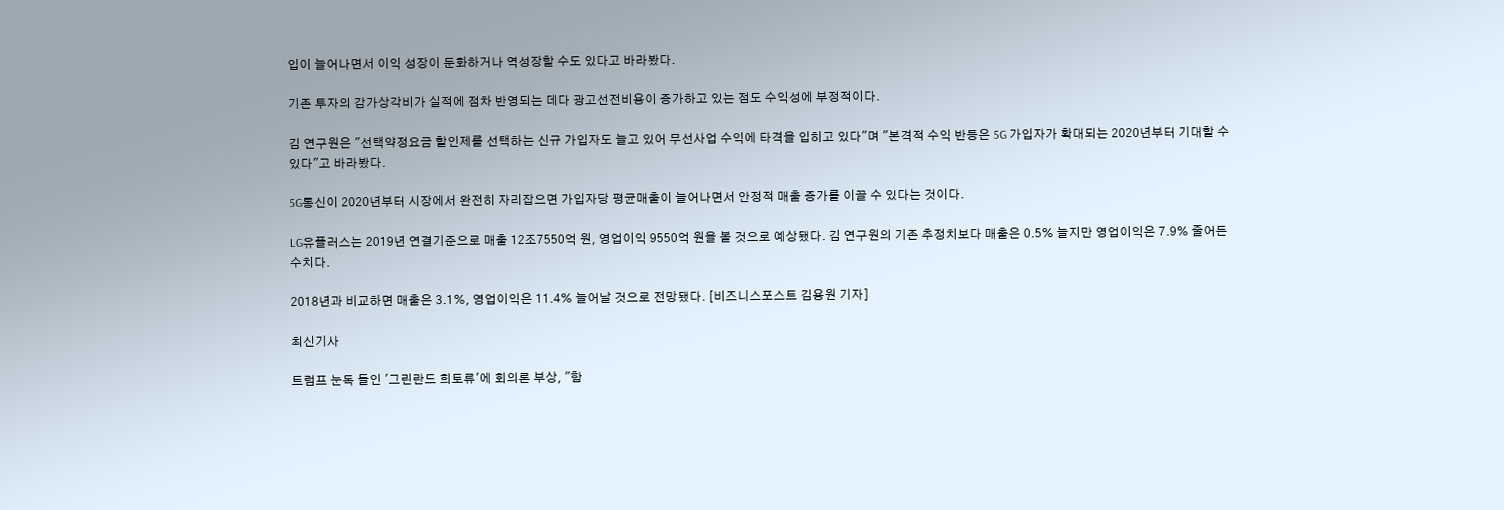입이 늘어나면서 이익 성장이 둔화하거나 역성장할 수도 있다고 바라봤다.

기존 투자의 감가상각비가 실적에 점차 반영되는 데다 광고선전비용이 증가하고 있는 점도 수익성에 부정적이다.

김 연구원은 "선택약정요금 할인제를 선택하는 신규 가입자도 늘고 있어 무선사업 수익에 타격을 입히고 있다"며 "본격적 수익 반등은 5G 가입자가 확대되는 2020년부터 기대할 수 있다"고 바라봤다.

5G통신이 2020년부터 시장에서 완전히 자리잡으면 가입자당 평균매출이 늘어나면서 안정적 매출 증가를 이끌 수 있다는 것이다.

LG유플러스는 2019년 연결기준으로 매출 12조7550억 원, 영업이익 9550억 원을 볼 것으로 예상됐다. 김 연구원의 기존 추정치보다 매출은 0.5% 늘지만 영업이익은 7.9% 줄어든 수치다.

2018년과 비교하면 매출은 3.1%, 영업이익은 11.4% 늘어날 것으로 전망됐다. [비즈니스포스트 김용원 기자]

최신기사

트럼프 눈독 들인 '그린란드 희토류'에 회의론 부상, "함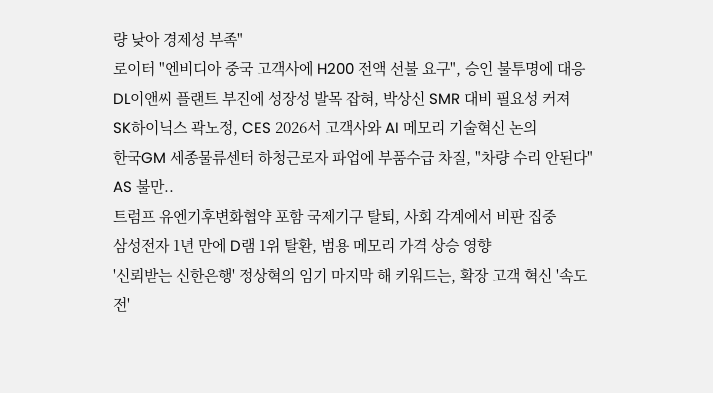량 낮아 경제성 부족"
로이터 "엔비디아 중국 고객사에 H200 전액 선불 요구", 승인 불투명에 대응
DL이앤씨 플랜트 부진에 성장성 발목 잡혀, 박상신 SMR 대비 필요성 커져
SK하이닉스 곽노정, CES 2026서 고객사와 AI 메모리 기술혁신 논의
한국GM 세종물류센터 하청근로자 파업에 부품수급 차질, "차량 수리 안된다" AS 불만..
트럼프 유엔기후변화협약 포함 국제기구 탈퇴, 사회 각계에서 비판 집중
삼성전자 1년 만에 D램 1위 탈환, 범용 메모리 가격 상승 영향
'신뢰받는 신한은행' 정상혁의 임기 마지막 해 키워드는, 확장 고객 혁신 '속도전'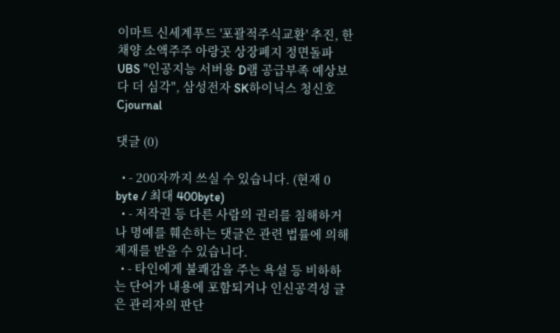이마트 신세계푸드 '포괄적주식교환' 추진, 한채양 소액주주 아랑곳 상장폐지 정면돌파
UBS "인공지능 서버용 D램 공급부족 예상보다 더 심각", 삼성전자 SK하이닉스 청신호
Cjournal

댓글 (0)

  • - 200자까지 쓰실 수 있습니다. (현재 0 byte / 최대 400byte)
  • - 저작권 등 다른 사람의 권리를 침해하거나 명예를 훼손하는 댓글은 관련 법률에 의해 제재를 받을 수 있습니다.
  • - 타인에게 불쾌감을 주는 욕설 등 비하하는 단어가 내용에 포함되거나 인신공격성 글은 관리자의 판단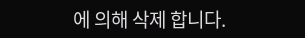에 의해 삭제 합니다.